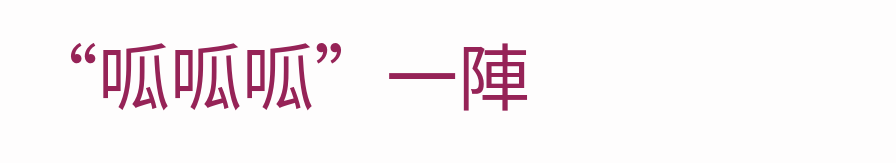“呱呱呱”一陣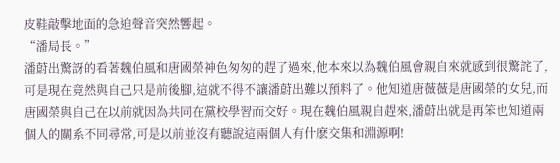皮鞋敲擊地面的急迫聲音突然響起。
“潘局長。”
潘蔚出驚訝的看著魏伯風和唐國榮神色匆匆的趕了過來,他本來以為魏伯風會親自來就感到很驚詫了,可是現在竟然與自己只是前後腳,這就不得不讓潘蔚出難以預料了。他知道唐薇薇是唐國榮的女兒,而唐國榮與自己在以前就因為共同在黨校學習而交好。現在魏伯風親自趕來,潘蔚出就是再笨也知道兩個人的關系不同尋常,可是以前並沒有聽說這兩個人有什麽交集和淵源啊!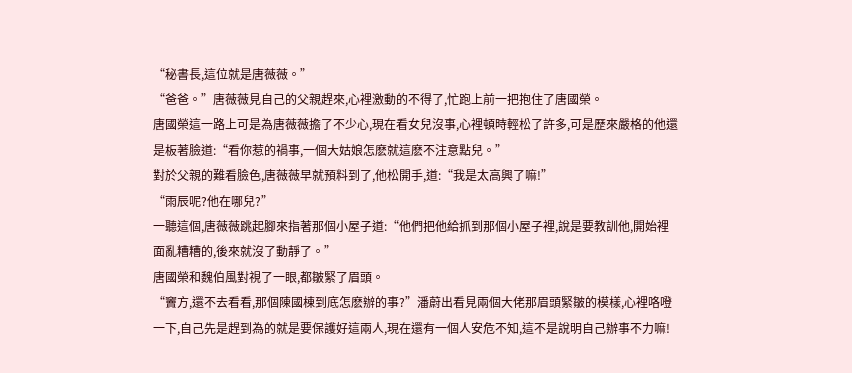“秘書長,這位就是唐薇薇。”
“爸爸。”唐薇薇見自己的父親趕來,心裡激動的不得了,忙跑上前一把抱住了唐國榮。
唐國榮這一路上可是為唐薇薇擔了不少心,現在看女兒沒事,心裡頓時輕松了許多,可是歷來嚴格的他還是板著臉道:“看你惹的禍事,一個大姑娘怎麽就這麽不注意點兒。”
對於父親的難看臉色,唐薇薇早就預料到了,他松開手,道:“我是太高興了嘛!”
“雨辰呢?他在哪兒?”
一聽這個,唐薇薇跳起腳來指著那個小屋子道:“他們把他給抓到那個小屋子裡,說是要教訓他,開始裡面亂糟糟的,後來就沒了動靜了。”
唐國榮和魏伯風對視了一眼,都皺緊了眉頭。
“竇方,還不去看看,那個陳國棟到底怎麽辦的事?”潘蔚出看見兩個大佬那眉頭緊皺的模樣,心裡咯噔一下,自己先是趕到為的就是要保護好這兩人,現在還有一個人安危不知,這不是說明自己辦事不力嘛!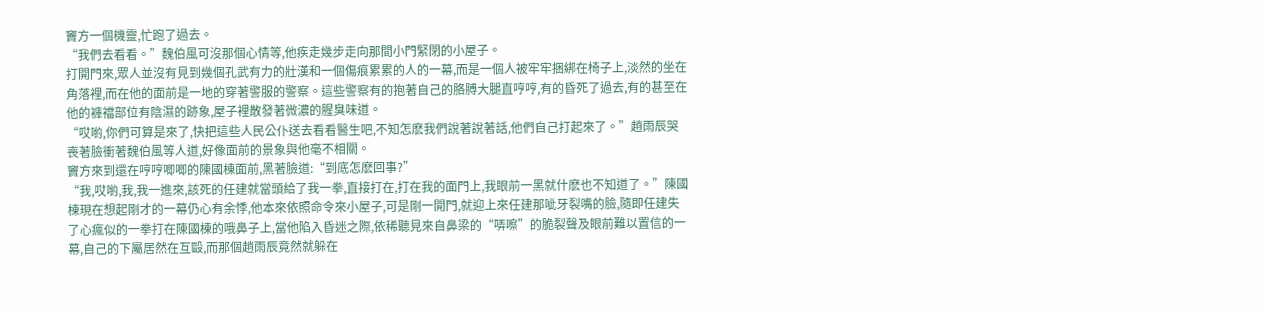竇方一個機靈,忙跑了過去。
“我們去看看。”魏伯風可沒那個心情等,他疾走幾步走向那間小門緊閉的小屋子。
打開門來,眾人並沒有見到幾個孔武有力的壯漢和一個傷痕累累的人的一幕,而是一個人被牢牢捆綁在椅子上,淡然的坐在角落裡,而在他的面前是一地的穿著警服的警察。這些警察有的抱著自己的胳膊大腿直哼哼,有的昏死了過去,有的甚至在他的褲襠部位有陰濕的跡象,屋子裡散發著微濃的腥臭味道。
“哎喲,你們可算是來了,快把這些人民公仆送去看看醫生吧,不知怎麽我們說著說著話,他們自己打起來了。”趙雨辰哭喪著臉衝著魏伯風等人道,好像面前的景象與他毫不相關。
竇方來到還在哼哼唧唧的陳國棟面前,黑著臉道:“到底怎麽回事?”
“我,哎喲,我,我一進來,該死的任建就當頭給了我一拳,直接打在,打在我的面門上,我眼前一黑就什麽也不知道了。”陳國棟現在想起剛才的一幕仍心有余悸,他本來依照命令來小屋子,可是剛一開門,就迎上來任建那呲牙裂嘴的臉,隨即任建失了心瘋似的一拳打在陳國棟的哦鼻子上,當他陷入昏迷之際,依稀聽見來自鼻梁的“哢嚓”的脆裂聲及眼前難以置信的一幕,自己的下屬居然在互毆,而那個趙雨辰竟然就躲在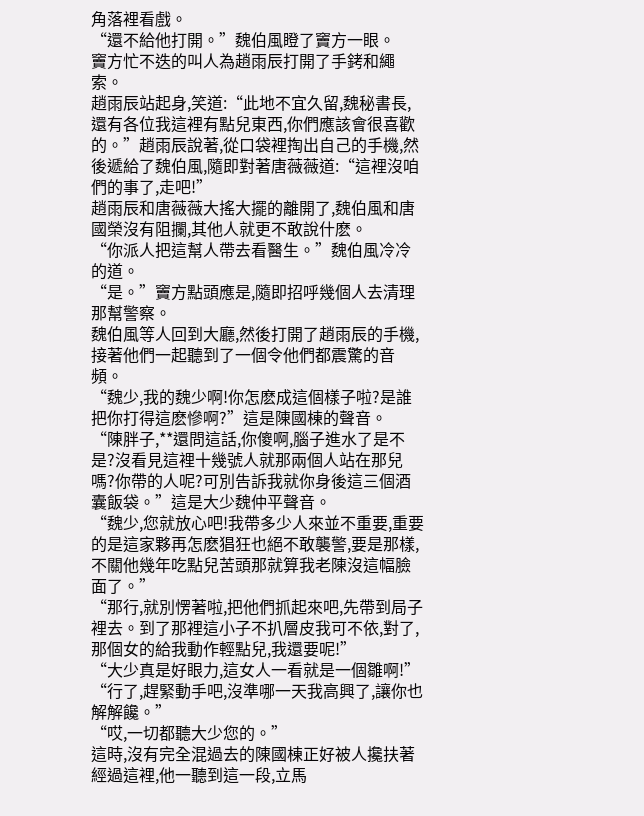角落裡看戲。
“還不給他打開。”魏伯風瞪了竇方一眼。
竇方忙不迭的叫人為趙雨辰打開了手銬和繩索。
趙雨辰站起身,笑道:“此地不宜久留,魏秘書長,還有各位我這裡有點兒東西,你們應該會很喜歡的。”趙雨辰說著,從口袋裡掏出自己的手機,然後遞給了魏伯風,隨即對著唐薇薇道:“這裡沒咱們的事了,走吧!”
趙雨辰和唐薇薇大搖大擺的離開了,魏伯風和唐國榮沒有阻攔,其他人就更不敢說什麽。
“你派人把這幫人帶去看醫生。”魏伯風冷冷的道。
“是。”竇方點頭應是,隨即招呼幾個人去清理那幫警察。
魏伯風等人回到大廳,然後打開了趙雨辰的手機,接著他們一起聽到了一個令他們都震驚的音頻。
“魏少,我的魏少啊!你怎麽成這個樣子啦?是誰把你打得這麽慘啊?”這是陳國棟的聲音。
“陳胖子,**還問這話,你傻啊,腦子進水了是不是?沒看見這裡十幾號人就那兩個人站在那兒嗎?你帶的人呢?可別告訴我就你身後這三個酒囊飯袋。”這是大少魏仲平聲音。
“魏少,您就放心吧!我帶多少人來並不重要,重要的是這家夥再怎麽猖狂也絕不敢襲警,要是那樣,不關他幾年吃點兒苦頭那就算我老陳沒這幅臉面了。”
“那行,就別愣著啦,把他們抓起來吧,先帶到局子裡去。到了那裡這小子不扒層皮我可不依,對了,那個女的給我動作輕點兒,我還要呢!”
“大少真是好眼力,這女人一看就是一個雛啊!”
“行了,趕緊動手吧,沒準哪一天我高興了,讓你也解解饞。”
“哎,一切都聽大少您的。”
這時,沒有完全混過去的陳國棟正好被人攙扶著經過這裡,他一聽到這一段,立馬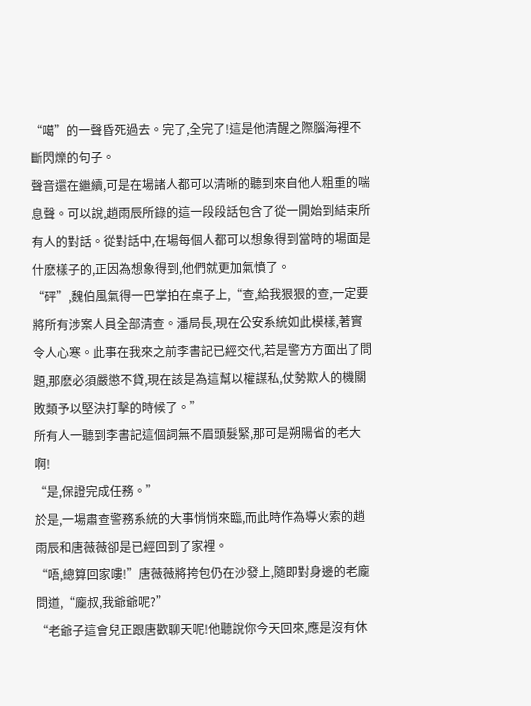“噶”的一聲昏死過去。完了,全完了!這是他清醒之際腦海裡不斷閃爍的句子。
聲音還在繼續,可是在場諸人都可以清晰的聽到來自他人粗重的喘息聲。可以說,趙雨辰所錄的這一段段話包含了從一開始到結束所有人的對話。從對話中,在場每個人都可以想象得到當時的場面是什麽樣子的,正因為想象得到,他們就更加氣憤了。
“砰”,魏伯風氣得一巴掌拍在桌子上,“查,給我狠狠的查,一定要將所有涉案人員全部清查。潘局長,現在公安系統如此模樣,著實令人心寒。此事在我來之前李書記已經交代,若是警方方面出了問題,那麽必須嚴懲不貸,現在該是為這幫以權謀私,仗勢欺人的機關敗類予以堅決打擊的時候了。”
所有人一聽到李書記這個詞無不眉頭髮緊,那可是朔陽省的老大啊!
“是,保證完成任務。”
於是,一場肅查警務系統的大事悄悄來臨,而此時作為導火索的趙雨辰和唐薇薇卻是已經回到了家裡。
“唔,總算回家嘍!”唐薇薇將挎包仍在沙發上,隨即對身邊的老龐問道,“龐叔,我爺爺呢?”
“老爺子這會兒正跟唐歡聊天呢!他聽說你今天回來,應是沒有休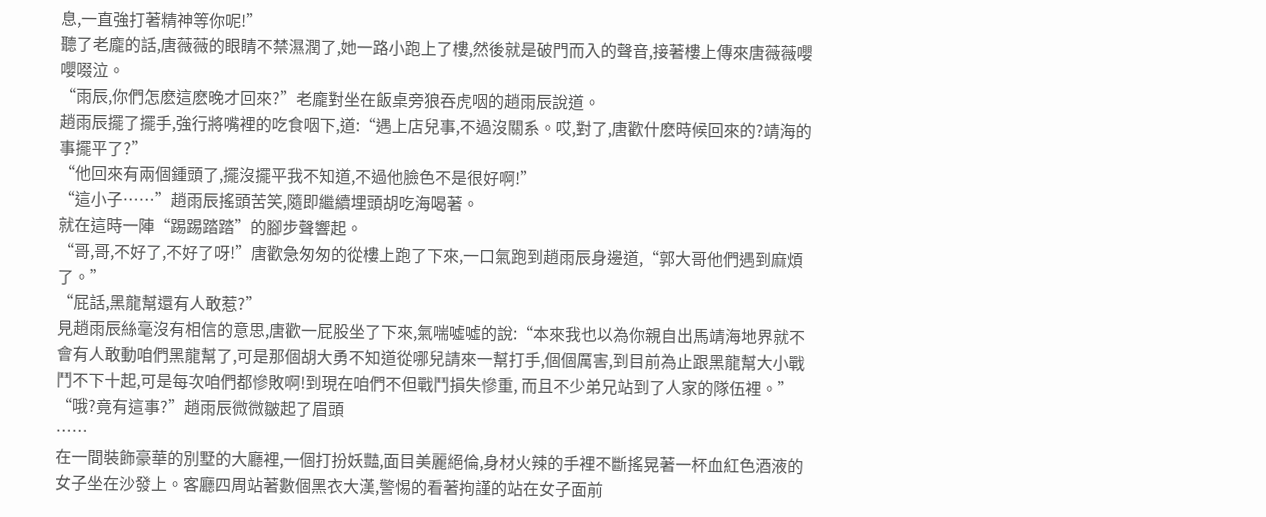息,一直強打著精神等你呢!”
聽了老龐的話,唐薇薇的眼睛不禁濕潤了,她一路小跑上了樓,然後就是破門而入的聲音,接著樓上傳來唐薇薇嚶嚶啜泣。
“雨辰,你們怎麽這麽晚才回來?”老龐對坐在飯桌旁狼吞虎咽的趙雨辰說道。
趙雨辰擺了擺手,強行將嘴裡的吃食咽下,道:“遇上店兒事,不過沒關系。哎,對了,唐歡什麽時候回來的?靖海的事擺平了?”
“他回來有兩個鍾頭了,擺沒擺平我不知道,不過他臉色不是很好啊!”
“這小子……”趙雨辰搖頭苦笑,隨即繼續埋頭胡吃海喝著。
就在這時一陣“踢踢踏踏”的腳步聲響起。
“哥,哥,不好了,不好了呀!”唐歡急匆匆的從樓上跑了下來,一口氣跑到趙雨辰身邊道,“郭大哥他們遇到麻煩了。”
“屁話,黑龍幫還有人敢惹?”
見趙雨辰絲毫沒有相信的意思,唐歡一屁股坐了下來,氣喘噓噓的說:“本來我也以為你親自出馬靖海地界就不會有人敢動咱們黑龍幫了,可是那個胡大勇不知道從哪兒請來一幫打手,個個厲害,到目前為止跟黑龍幫大小戰鬥不下十起,可是每次咱們都慘敗啊!到現在咱們不但戰鬥損失慘重, 而且不少弟兄站到了人家的隊伍裡。”
“哦?竟有這事?”趙雨辰微微皺起了眉頭
……
在一間裝飾豪華的別墅的大廳裡,一個打扮妖豔,面目美麗絕倫,身材火辣的手裡不斷搖晃著一杯血紅色酒液的女子坐在沙發上。客廳四周站著數個黑衣大漢,警惕的看著拘謹的站在女子面前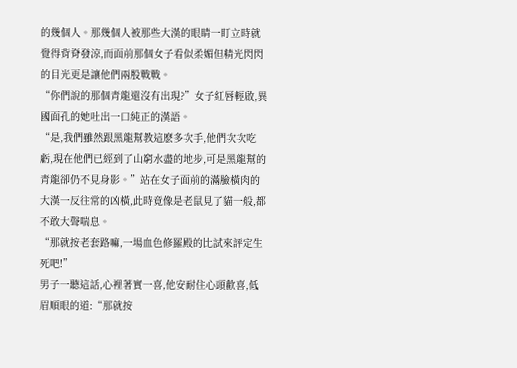的幾個人。那幾個人被那些大漢的眼睛一盯立時就覺得背脊發涼,而面前那個女子看似柔媚但精光閃閃的目光更是讓他們兩股戰戰。
“你們說的那個青龍還沒有出現?”女子紅唇輕啟,異國面孔的她吐出一口純正的漢語。
“是,我們雖然跟黑龍幫教這麽多次手,他們次次吃虧,現在他們已經到了山窮水盡的地步,可是黑龍幫的青龍卻仍不見身影。”站在女子面前的滿臉橫肉的大漢一反往常的凶橫,此時竟像是老鼠見了貓一般,都不敢大聲喘息。
“那就按老套路嘛,一場血色修羅殿的比試來評定生死吧!”
男子一聽這話,心裡著實一喜,他安耐住心頭歡喜,低眉順眼的道:“那就按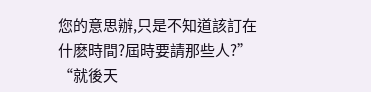您的意思辦,只是不知道該訂在什麽時間?屆時要請那些人?”
“就後天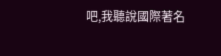吧,我聽說國際著名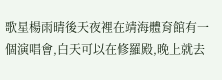歌星楊雨晴後天夜裡在靖海體育館有一個演唱會,白天可以在修羅殿,晚上就去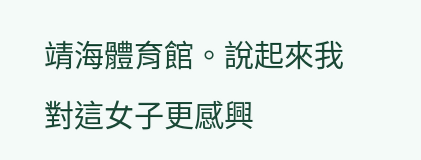靖海體育館。說起來我對這女子更感興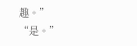趣。”
“是。”